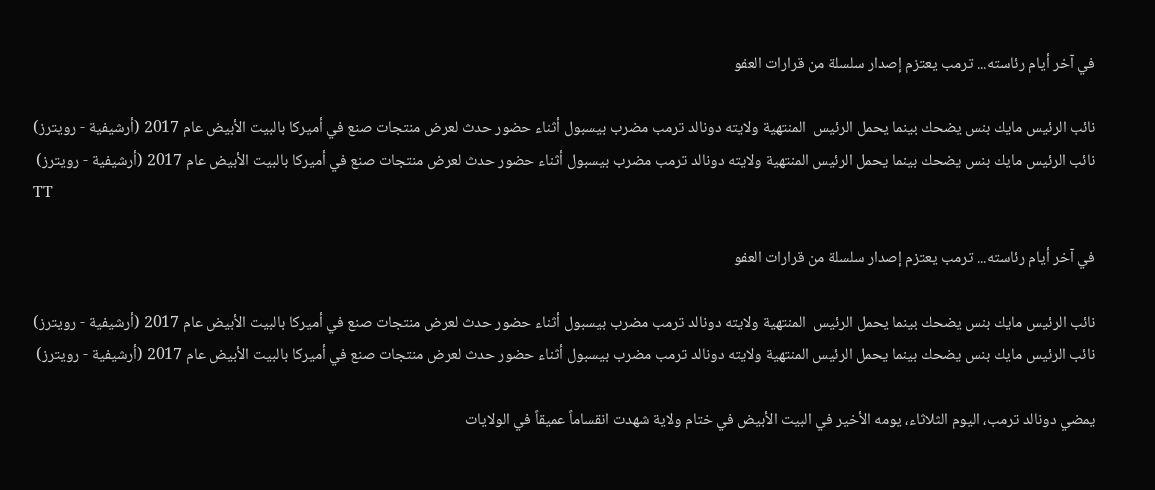في آخر أيام رئاسته... ترمب يعتزم إصدار سلسلة من قرارات العفو

نائب الرئيس مايك بنس يضحك بينما يحمل الرئيس  المنتهية ولايته دونالد ترمب مضرب بيسبول أثناء حضور حدث لعرض منتجات صنع في أميركا بالبيت الأبيض عام 2017 (أرشيفية - رويترز)
نائب الرئيس مايك بنس يضحك بينما يحمل الرئيس المنتهية ولايته دونالد ترمب مضرب بيسبول أثناء حضور حدث لعرض منتجات صنع في أميركا بالبيت الأبيض عام 2017 (أرشيفية - رويترز)
TT

في آخر أيام رئاسته... ترمب يعتزم إصدار سلسلة من قرارات العفو

نائب الرئيس مايك بنس يضحك بينما يحمل الرئيس  المنتهية ولايته دونالد ترمب مضرب بيسبول أثناء حضور حدث لعرض منتجات صنع في أميركا بالبيت الأبيض عام 2017 (أرشيفية - رويترز)
نائب الرئيس مايك بنس يضحك بينما يحمل الرئيس المنتهية ولايته دونالد ترمب مضرب بيسبول أثناء حضور حدث لعرض منتجات صنع في أميركا بالبيت الأبيض عام 2017 (أرشيفية - رويترز)

يمضي دونالد ترمب، اليوم الثلاثاء، يومه الأخير في البيت الأبيض في ختام ولاية شهدت انقساماً عميقاً في الولايات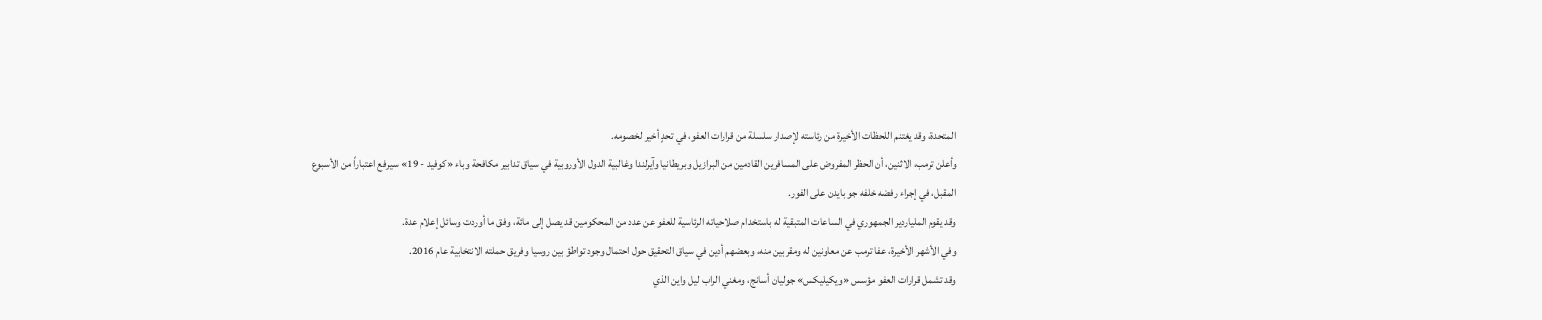المتحدة، وقد يغتنم اللحظات الأخيرة من رئاسته لإصدار سلسلة من قرارات العفو، في تحدٍ أخير لخصومه.
وأعلن ترمب، الاثنين، أن الحظر المفروض على المسافرين القادمين من البرازيل وبريطانيا وآيرلندا وغالبية الدول الأوروبية في سياق تدابير مكافحة وباء «كوفيد - 19» سيرفع اعتباراً من الأسبوع المقبل، في إجراء رفضه خلفه جو بايدن على الفور.
وقد يقوم الملياردير الجمهوري في الساعات المتبقية له باستخدام صلاحياته الرئاسية للعفو عن عدد من المحكومين قد يصل إلى مائة، وفق ما أوردت وسائل إعلام عدة.
وفي الأشهر الأخيرة، عفا ترمب عن معاونين له ومقربين منه، وبعضهم أدين في سياق التحقيق حول احتمال وجود تواطؤ بين روسيا وفريق حملته الانتخابية عام 2016.
وقد تشمل قرارات العفو مؤسس «ويكيليكس» جوليان أسانج، ومغني الراب ليل واين الذي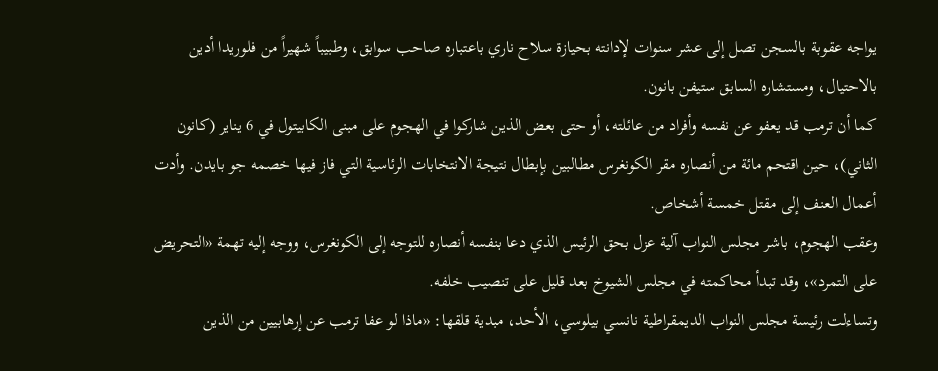يواجه عقوبة بالسجن تصل إلى عشر سنوات لإدانته بحيازة سلاح ناري باعتباره صاحب سوابق، وطبيباً شهيراً من فلوريدا أدين بالاحتيال، ومستشاره السابق ستيفن بانون.
كما أن ترمب قد يعفو عن نفسه وأفراد من عائلته، أو حتى بعض الذين شاركوا في الهجوم على مبنى الكابيتول في 6 يناير (كانون الثاني)، حين اقتحم مائة من أنصاره مقر الكونغرس مطالبين بإبطال نتيجة الانتخابات الرئاسية التي فاز فيها خصمه جو بايدن. وأدت أعمال العنف إلى مقتل خمسة أشخاص.
وعقب الهجوم، باشر مجلس النواب آلية عزل بحق الرئيس الذي دعا بنفسه أنصاره للتوجه إلى الكونغرس، ووجه إليه تهمة «التحريض على التمرد»، وقد تبدأ محاكمته في مجلس الشيوخ بعد قليل على تنصيب خلفه.
وتساءلت رئيسة مجلس النواب الديمقراطية نانسي بيلوسي، الأحد، مبدية قلقها: «ماذا لو عفا ترمب عن إرهابيين من الذين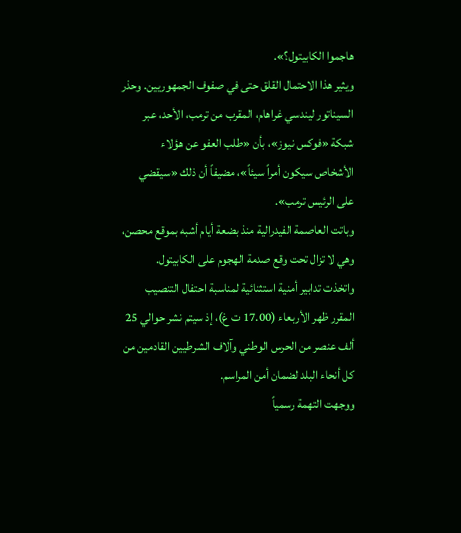هاجموا الكابيتول؟».
ويثير هذا الاحتمال القلق حتى في صفوف الجمهوريين. وحذر السيناتور ليندسي غراهام، المقرب من ترمب، الأحد، عبر شبكة «فوكس نيوز»، بأن «طلب العفو عن هؤلاء الأشخاص سيكون أمراً سيئاً»، مضيفاً أن ذلك «سيقضي على الرئيس ترمب».
وباتت العاصمة الفيدرالية منذ بضعة أيام أشبه بموقع محصن، وهي لا تزال تحت وقع صدمة الهجوم على الكابيتول.
واتخذت تدابير أمنية استثنائية لمناسبة احتفال التنصيب المقرر ظهر الأربعاء (17.00 ت غ)، إذ سيتم نشر حوالي 25 ألف عنصر من الحرس الوطني وآلاف الشرطيين القادمين من كل أنحاء البلد لضمان أمن المراسم.
ووجهت التهمة رسمياً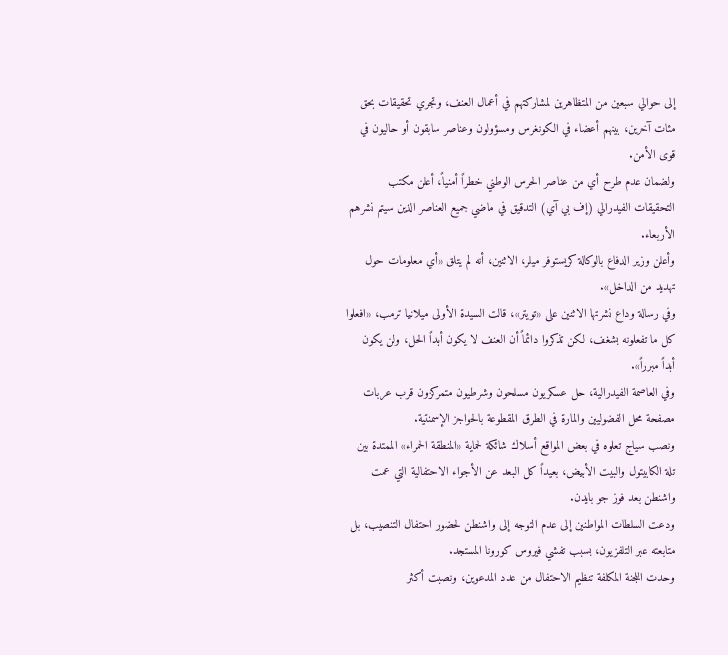إلى حوالي سبعين من المتظاهرين لمشاركتهم في أعمال العنف، وتجري تحقيقات بحق مئات آخرين، بينهم أعضاء في الكونغرس ومسؤولون وعناصر سابقون أو حاليون في قوى الأمن.
ولضمان عدم طرح أي من عناصر الحرس الوطني خطراً أمنياً، أعلن مكتب التحقيقات الفيدرالي (إف بي آي) التدقيق في ماضي جميع العناصر الذين سيتم نشرهم الأربعاء.
وأعلن وزير الدفاع بالوكالة كريستوفر ميلر، الاثنين، أنه لم يتلق «أي معلومات حول تهديد من الداخل».
وفي رسالة وداع نشرتها الاثنين على «تويتر»، قالت السيدة الأولى ميلانيا ترمب، «افعلوا كل ما تفعلونه بشغف، لكن تذكروا دائماً أن العنف لا يكون أبداً الحل، ولن يكون أبداً مبرراً».
وفي العاصمة الفيدرالية، حل عسكريون مسلحون وشرطيون متمركزون قرب عربات مصفحة محل الفضوليين والمارة في الطرق المقطوعة بالحواجز الإسمنتية.
ونصب سياج تعلوه في بعض المواقع أسلاك شائكة لحماية «المنطقة الحمراء» الممتدة بين تلة الكابيتول والبيت الأبيض، بعيداً كل البعد عن الأجواء الاحتفالية التي عمت واشنطن بعد فوز جو بايدن.
ودعت السلطات المواطنين إلى عدم التوجه إلى واشنطن لحضور احتفال التنصيب، بل متابعته عبر التلفزيون، بسبب تفشي فيروس كورونا المستجد.
وحدت اللجنة المكلفة تنظيم الاحتفال من عدد المدعوين، ونصبت أكثر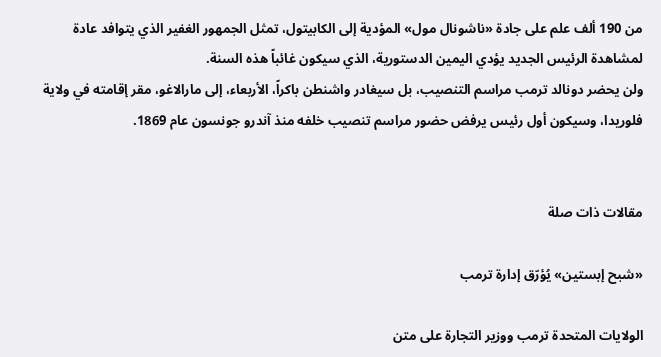من 190 ألف علم على جادة «ناشونال مول» المؤدية إلى الكابيتول، تمثل الجمهور الغفير الذي يتوافد عادة لمشاهدة الرئيس الجديد يؤدي اليمين الدستورية، الذي سيكون غائباً هذه السنة.
ولن يحضر دونالد ترمب مراسم التنصيب، بل سيغادر واشنطن باكراً، الأربعاء، إلى مارالاغو، مقر إقامته في ولاية فلوريدا، وسيكون أول رئيس يرفض حضور مراسم تنصيب خلفه منذ آندرو جونسون عام 1869.


مقالات ذات صلة

«شبح إبستين» يُؤرّق إدارة ترمب

الولايات المتحدة ترمب ووزير التجارة على متن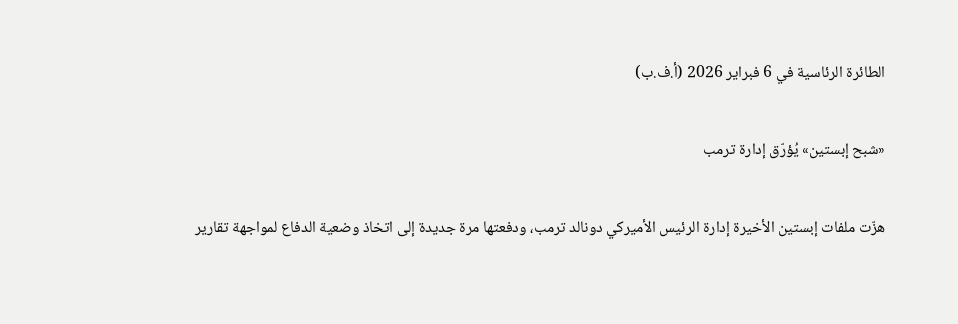الطائرة الرئاسية في 6 فبراير 2026 (أ.ف.ب)

«شبح إبستين» يُؤرّق إدارة ترمب

هزّت ملفات إبستين الأخيرة إدارة الرئيس الأميركي دونالد ترمب، ودفعتها مرة جديدة إلى اتخاذ وضعية الدفاع لمواجهة تقارير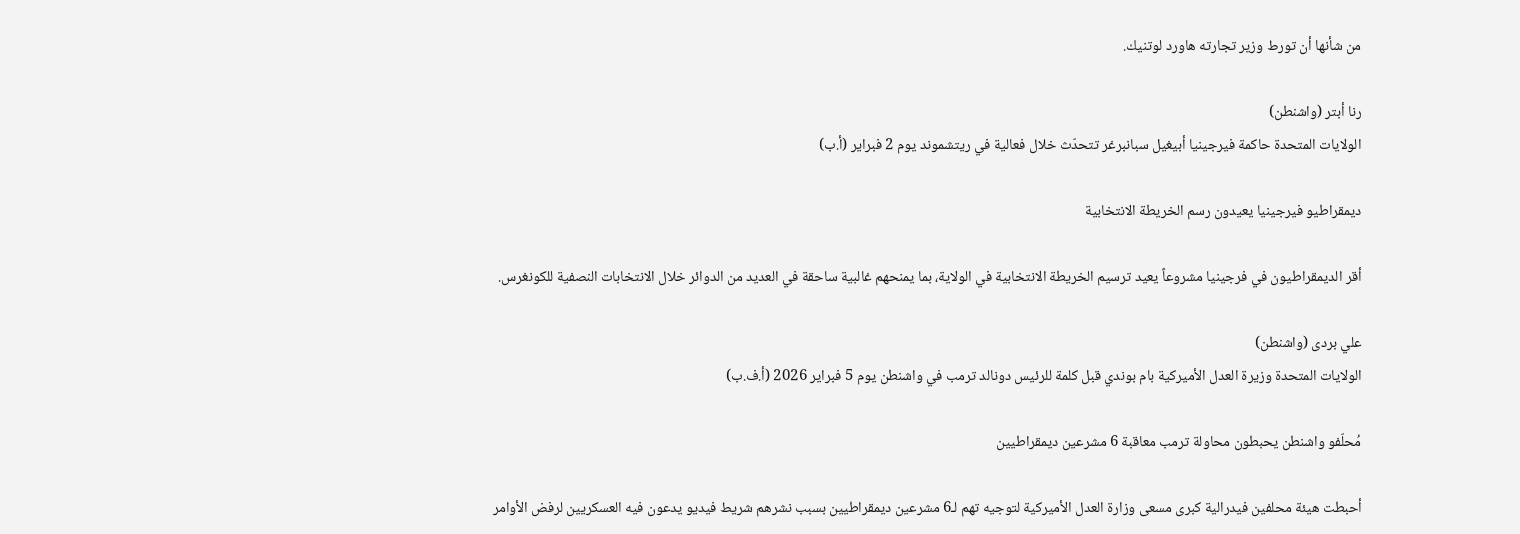من شأنها أن تورط وزير تجارته هاورد لوتنيك.

رنا أبتر (واشنطن)
الولايات المتحدة حاكمة فيرجينيا أبيغيل سبانبرغر تتحدّث خلال فعالية في ريتشموند يوم 2 فبراير (أ.ب)

ديمقراطيو فيرجينيا يعيدون رسم الخريطة الانتخابية

أقر الديمقراطيون في فرجينيا مشروعاً يعيد ترسيم الخريطة الانتخابية في الولاية، بما يمنحهم غالبية ساحقة في العديد من الدوائر خلال الانتخابات النصفية للكونغرس.

علي بردى (واشنطن)
الولايات المتحدة وزيرة العدل الأميركية بام بوندي قبل كلمة للرئيس دونالد ترمب في واشنطن يوم 5 فبراير 2026 (أ.ف.ب)

مُحلّفو واشنطن يحبطون محاولة ترمب معاقبة 6 مشرعين ديمقراطيين

أحبطت هيئة محلفين فيدرالية كبرى مسعى وزارة العدل الأميركية لتوجيه تهم لـ6 مشرعين ديمقراطيين بسبب نشرهم شريط فيديو يدعون فيه العسكريين لرفض الأوامر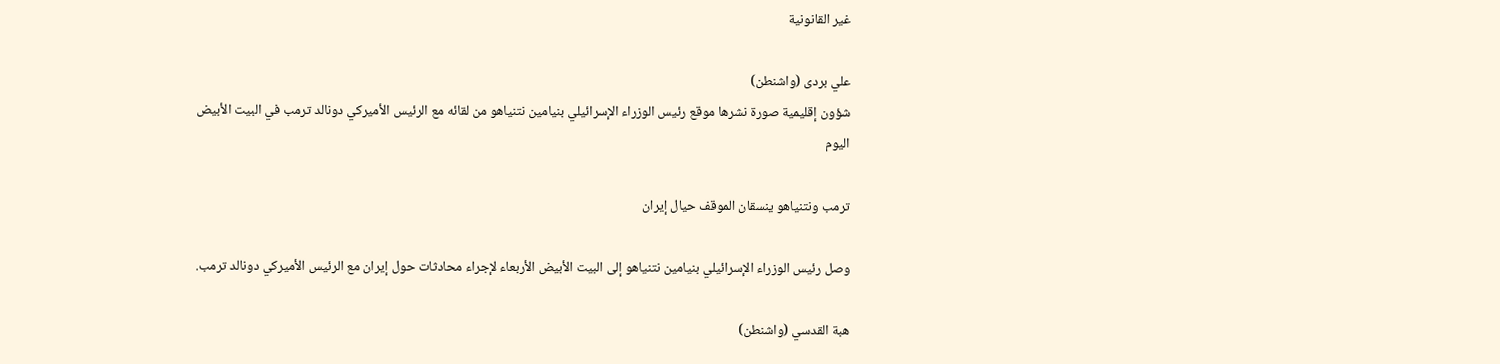غير القانونية

علي بردى (واشنطن)
شؤون إقليمية صورة نشرها موقع رئيس الوزراء الإسرائيلي بنيامين نتنياهو من لقائه مع الرئيس الأميركي دونالد ترمب في البيت الأبيض اليوم

ترمب ونتنياهو ينسقان الموقف حيال إيران

وصل رئيس الوزراء الإسرائيلي بنيامين نتنياهو إلى البيت الأبيض الأربعاء لإجراء محادثات حول إيران مع الرئيس الأميركي دونالد ترمب.

هبة القدسي (واشنطن)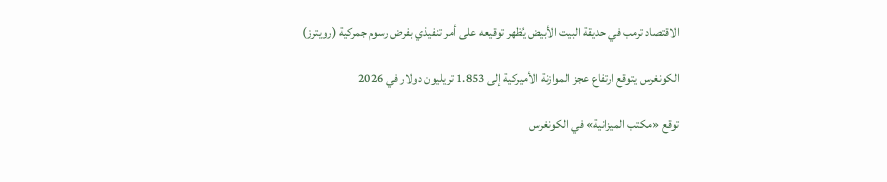الاقتصاد ترمب في حديقة البيت الأبيض يُظهر توقيعه على أمر تنفيذي بفرض رسوم جمركية (رويترز)

الكونغرس يتوقع ارتفاع عجز الموازنة الأميركية إلى 1.853 تريليون دولار في 2026

توقع «مكتب الميزانية» في الكونغرس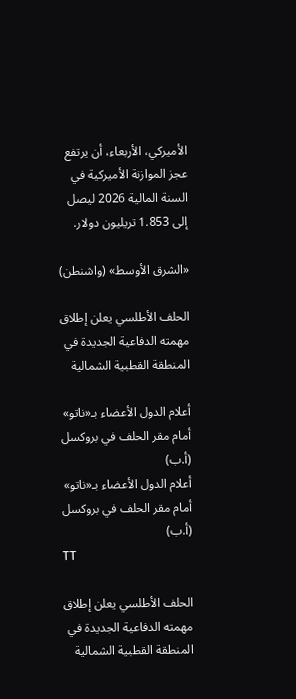الأميركي، الأربعاء، أن يرتفع عجز الموازنة الأميركية في السنة المالية 2026 ليصل إلى 1.853 تريليون دولار.

«الشرق الأوسط» (واشنطن)

الحلف الأطلسي يعلن إطلاق مهمته الدفاعية الجديدة في المنطقة القطبية الشمالية

أعلام الدول الأعضاء بـ«ناتو» أمام مقر الحلف في بروكسل (أ.ب)
أعلام الدول الأعضاء بـ«ناتو» أمام مقر الحلف في بروكسل (أ.ب)
TT

الحلف الأطلسي يعلن إطلاق مهمته الدفاعية الجديدة في المنطقة القطبية الشمالية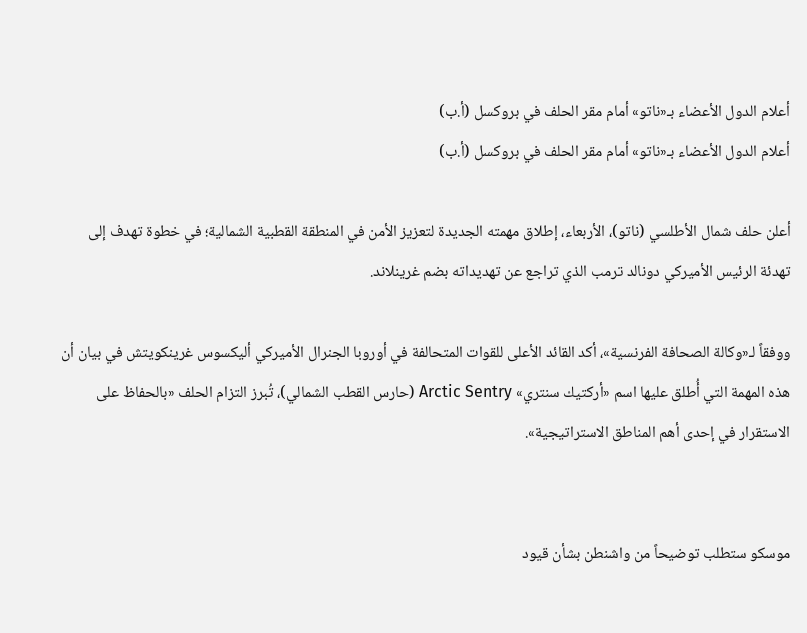أعلام الدول الأعضاء بـ«ناتو» أمام مقر الحلف في بروكسل (أ.ب)
أعلام الدول الأعضاء بـ«ناتو» أمام مقر الحلف في بروكسل (أ.ب)

أعلن حلف شمال الأطلسي (ناتو)، الأربعاء، إطلاق مهمته الجديدة لتعزيز الأمن في المنطقة القطبية الشمالية؛ في خطوة تهدف إلى تهدئة الرئيس الأميركي دونالد ترمب الذي تراجع عن تهديداته بضم غرينلاند.

ووفقاً لـ«وكالة الصحافة الفرنسية»، أكد القائد الأعلى للقوات المتحالفة في أوروبا الجنرال الأميركي أليكسوس غرينكويتش في بيان أن هذه المهمة التي أُطلق عليها اسم «أركتيك سنتري» Arctic Sentry (حارس القطب الشمالي)، تُبرز التزام الحلف «بالحفاظ على الاستقرار في إحدى أهم المناطق الاستراتيجية».


موسكو ستطلب توضيحاً من واشنطن بشأن قيود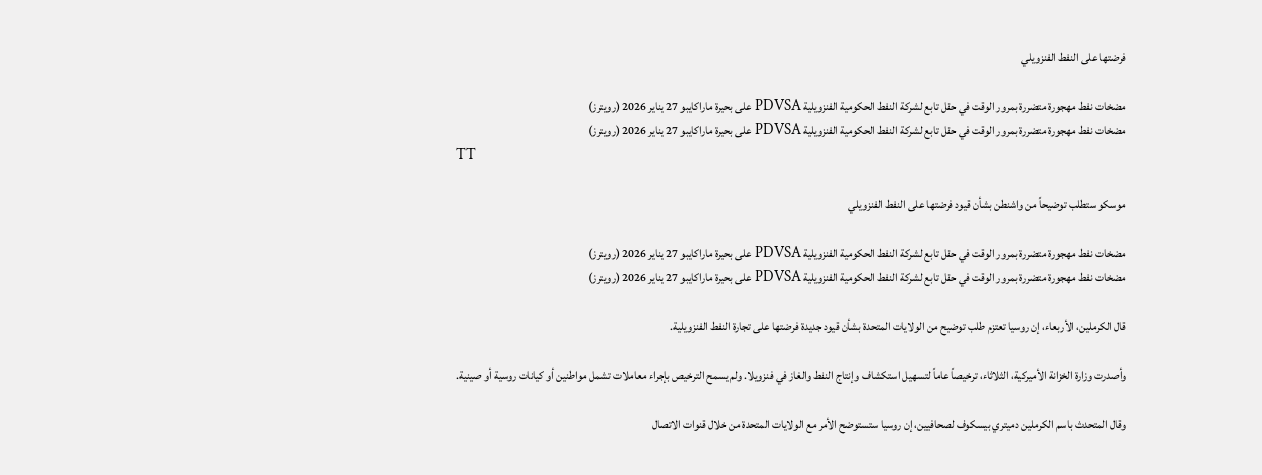فرضتها على النفط الفنزويلي

مضخات نفط مهجورة متضررة بمرور الوقت في حقل تابع لشركة النفط الحكومية الفنزويلية PDVSA على بحيرة ماراكايبو 27 يناير 2026 (رويترز)
مضخات نفط مهجورة متضررة بمرور الوقت في حقل تابع لشركة النفط الحكومية الفنزويلية PDVSA على بحيرة ماراكايبو 27 يناير 2026 (رويترز)
TT

موسكو ستطلب توضيحاً من واشنطن بشأن قيود فرضتها على النفط الفنزويلي

مضخات نفط مهجورة متضررة بمرور الوقت في حقل تابع لشركة النفط الحكومية الفنزويلية PDVSA على بحيرة ماراكايبو 27 يناير 2026 (رويترز)
مضخات نفط مهجورة متضررة بمرور الوقت في حقل تابع لشركة النفط الحكومية الفنزويلية PDVSA على بحيرة ماراكايبو 27 يناير 2026 (رويترز)

قال الكرملين، الأربعاء، إن روسيا تعتزم طلب توضيح من الولايات المتحدة بشأن قيود جديدة فرضتها على تجارة النفط الفنزويلية.

وأصدرت وزارة الخزانة الأميركية، الثلاثاء، ترخيصاً عاماً لتسهيل استكشاف وإنتاج النفط والغاز في فنزويلا. ولم يسمح الترخيص بإجراء معاملات تشمل مواطنين أو كيانات روسية أو صينية.

وقال المتحدث باسم الكرملين دميتري بيسكوف لصحافيين، إن روسيا ستستوضح الأمر مع الولايات المتحدة من خلال قنوات الاتصال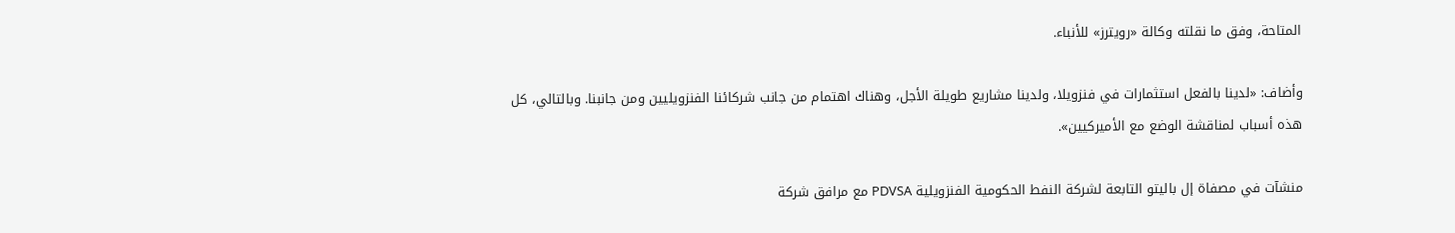المتاحة، وفق ما نقلته وكالة «رويترز» للأنباء.

وأضاف: «لدينا بالفعل استثمارات في فنزويلا، ولدينا مشاريع طويلة الأجل، وهناك اهتمام من جانب شركائنا الفنزويليين ومن جانبنا. وبالتالي، كل هذه أسباب لمناقشة الوضع مع الأميركيين».

منشآت في مصفاة إل باليتو التابعة لشركة النفط الحكومية الفنزويلية PDVSA مع مرافق شركة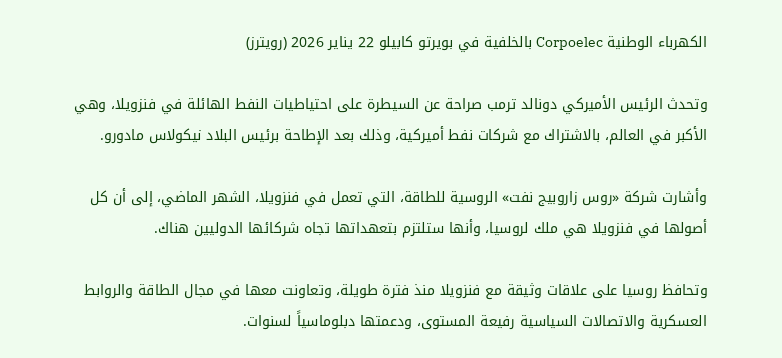الكهرباء الوطنية Corpoelec بالخلفية في بويرتو كابيلو 22 يناير 2026 (رويترز)

وتحدث الرئيس الأميركي دونالد ترمب صراحة عن السيطرة على احتياطيات النفط الهائلة في فنزويلا، وهي الأكبر في العالم، بالاشتراك مع شركات نفط أميركية، وذلك بعد الإطاحة برئيس البلاد نيكولاس مادورو.

وأشارت شركة «روس زاروبيج نفت» الروسية للطاقة، التي تعمل في فنزويلا، الشهر الماضي، إلى أن كل أصولها في فنزويلا هي ملك لروسيا، وأنها ستلتزم بتعهداتها تجاه شركائها الدوليين هناك.

وتحافظ روسيا على علاقات وثيقة مع فنزويلا منذ فترة طويلة، وتعاونت معها في مجال الطاقة والروابط العسكرية والاتصالات السياسية رفيعة المستوى، ودعمتها دبلوماسياً لسنوات.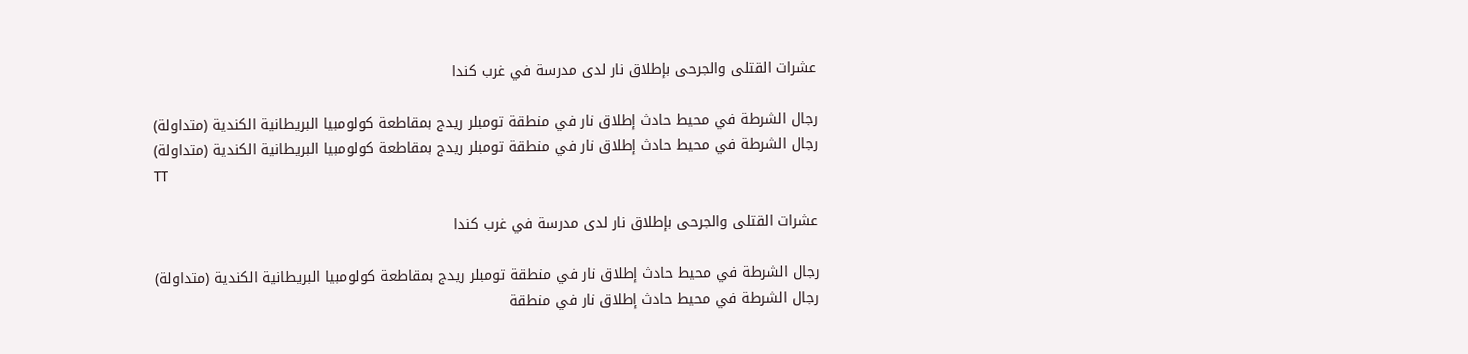عشرات القتلى والجرحى بإطلاق نار لدى مدرسة في غرب كندا

رجال الشرطة في محيط حادث إطلاق نار في منطقة تومبلر ريدج بمقاطعة كولومبيا البريطانية الكندية (متداولة)
رجال الشرطة في محيط حادث إطلاق نار في منطقة تومبلر ريدج بمقاطعة كولومبيا البريطانية الكندية (متداولة)
TT

عشرات القتلى والجرحى بإطلاق نار لدى مدرسة في غرب كندا

رجال الشرطة في محيط حادث إطلاق نار في منطقة تومبلر ريدج بمقاطعة كولومبيا البريطانية الكندية (متداولة)
رجال الشرطة في محيط حادث إطلاق نار في منطقة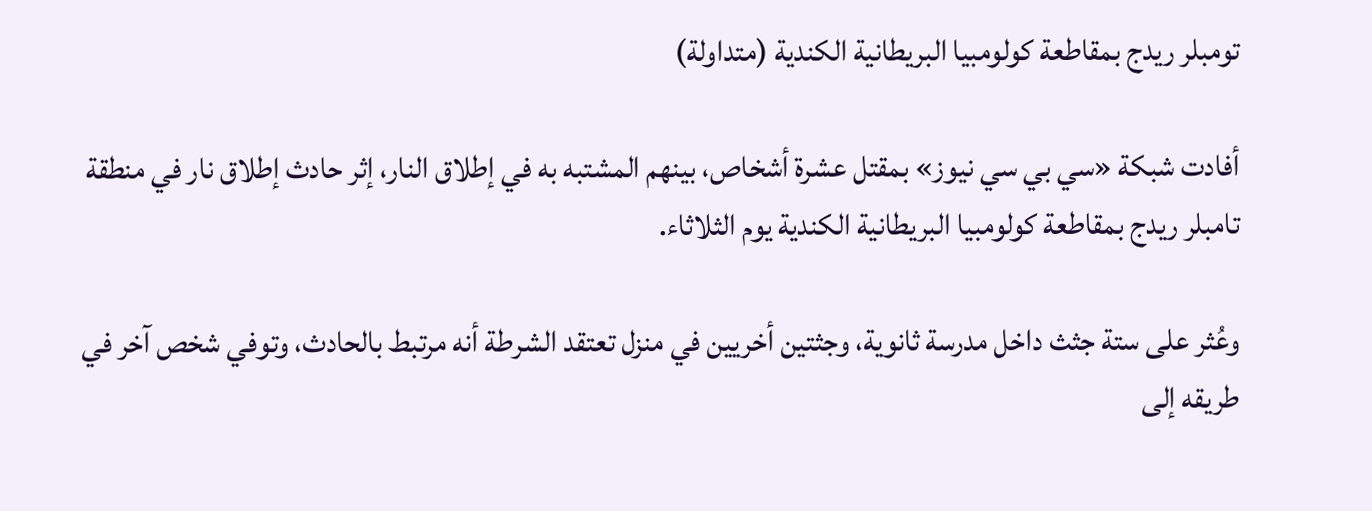تومبلر ريدج بمقاطعة كولومبيا البريطانية الكندية (متداولة)

أفادت شبكة «سي بي سي نيوز» بمقتل عشرة أشخاص، بينهم المشتبه به في إطلاق النار، إثر حادث إطلاق نار في منطقة تامبلر ريدج بمقاطعة كولومبيا البريطانية الكندية يوم الثلاثاء.

وعُثر على ستة جثث داخل مدرسة ثانوية، وجثتين أخريين في منزل تعتقد الشرطة أنه مرتبط بالحادث، وتوفي شخص آخر في طريقه إلى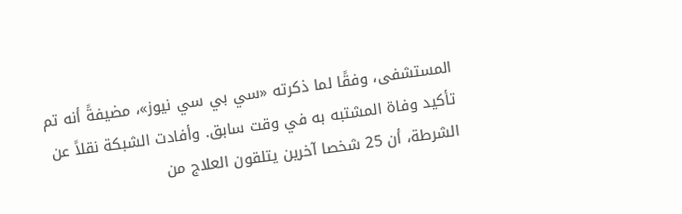المستشفى، وفقًا لما ذكرته «سي بي سي نيوز»، مضيفةً أنه تم تأكيد وفاة المشتبه به في وقت سابق. وأفادت الشبكة نقلاً عن الشرطة، أن 25 شخصا آخرين يتلقون العلاج من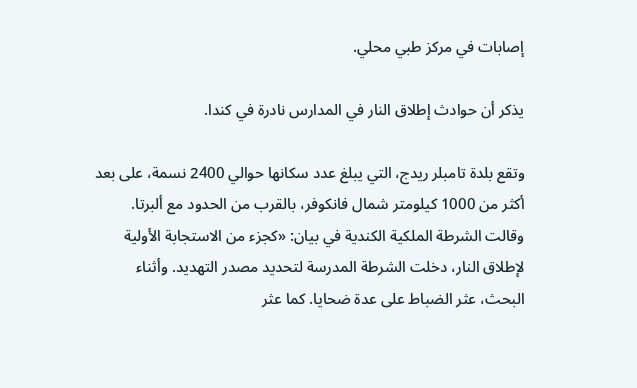إصابات في مركز طبي محلي.

يذكر أن حوادث إطلاق النار في المدارس نادرة في كندا.

وتقع بلدة تامبلر ريدج، التي يبلغ عدد سكانها حوالي 2400 نسمة، على بعد أكثر من 1000 كيلومتر شمال فانكوفر، بالقرب من الحدود مع ألبرتا. وقالت الشرطة الملكية الكندية في بيان: «كجزء من الاستجابة الأولية لإطلاق النار، دخلت الشرطة المدرسة لتحديد مصدر التهديد. وأثناء البحث، عثر الضباط على عدة ضحايا. كما عثر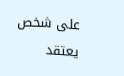على شخص يعتقد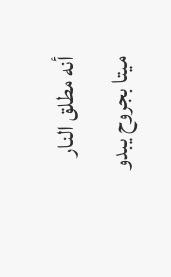أنه مطلق النار ميتا بجروح يبدو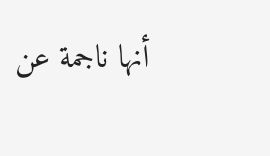أنها ناجمة عن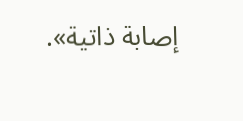إصابة ذاتية».